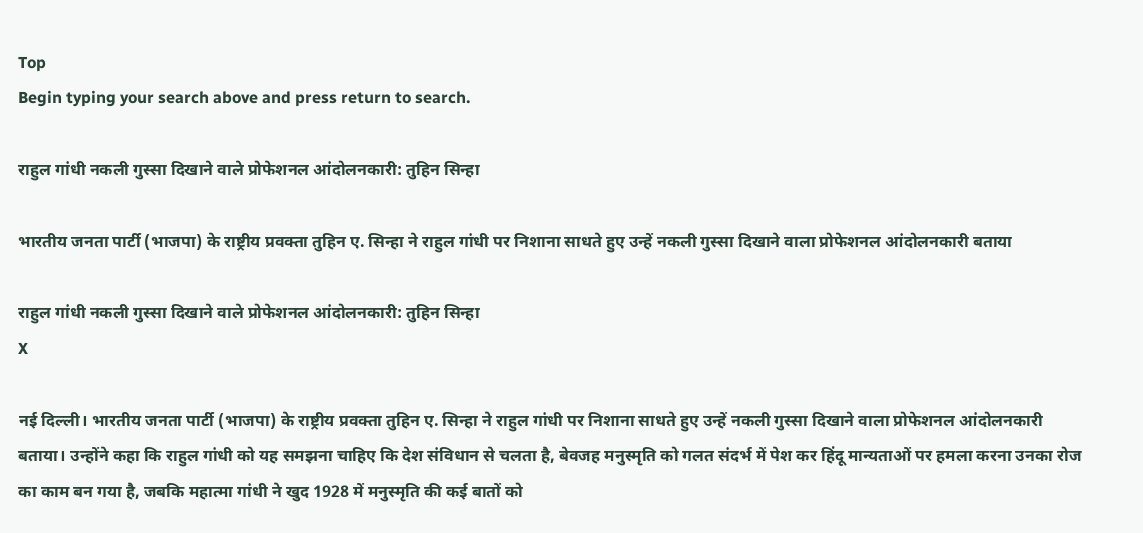Top
Begin typing your search above and press return to search.

राहुल गांधी नकली गुस्सा दिखाने वाले प्रोफेशनल आंदोलनकारी: तुहिन सिन्हा

भारतीय जनता पार्टी (भाजपा) के राष्ट्रीय प्रवक्ता तुहिन ए. सिन्हा ने राहुल गांधी पर निशाना साधते हुए उन्हें नकली गुस्सा दिखाने वाला प्रोफेशनल आंदोलनकारी बताया

राहुल गांधी नकली गुस्सा दिखाने वाले प्रोफेशनल आंदोलनकारी: तुहिन सिन्हा
X

नई दिल्ली। भारतीय जनता पार्टी (भाजपा) के राष्ट्रीय प्रवक्ता तुहिन ए. सिन्हा ने राहुल गांधी पर निशाना साधते हुए उन्हें नकली गुस्सा दिखाने वाला प्रोफेशनल आंदोलनकारी बताया। उन्होंने कहा कि राहुल गांधी को यह समझना चाहिए कि देश संविधान से चलता है, बेवजह मनुस्मृति को गलत संदर्भ में पेश कर हिंदू मान्यताओं पर हमला करना उनका रोज का काम बन गया है, जबकि महात्मा गांधी ने खुद 1928 में मनुस्मृति की कई बातों को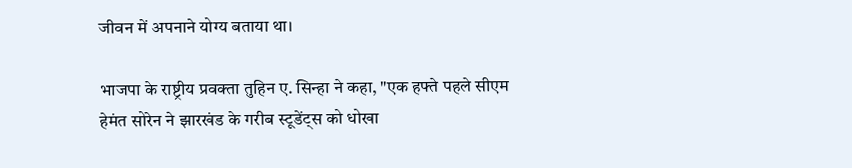जीवन में अपनाने योग्य बताया था।

भाजपा के राष्ट्रीय प्रवक्ता तुहिन ए. सिन्हा ने कहा, "एक हफ्ते पहले सीएम हेमंत सोरेन ने झारखंड के गरीब स्टूडेंट्स को धोखा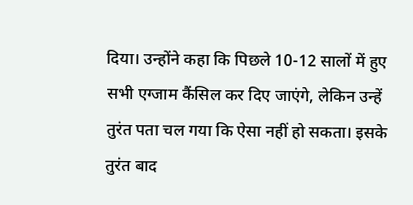दिया। उन्होंने कहा कि पिछले 10-12 सालों में हुए सभी एग्जाम कैंसिल कर दिए जाएंगे, लेकिन उन्हें तुरंत पता चल गया कि ऐसा नहीं हो सकता। इसके तुरंत बाद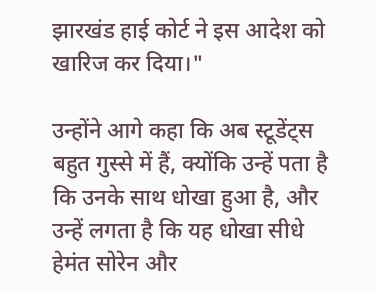झारखंड हाई कोर्ट ने इस आदेश को खारिज कर दिया।"

उन्होंने आगे कहा कि अब स्टूडेंट्स बहुत गुस्से में हैं, क्योंकि उन्हें पता है कि उनके साथ धोखा हुआ है, और उन्हें लगता है कि यह धोखा सीधे हेमंत सोरेन और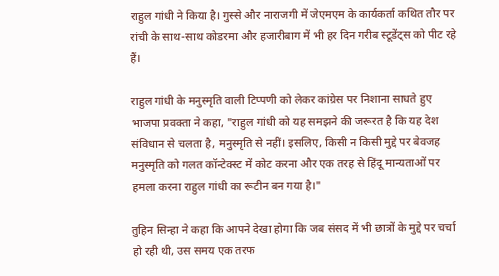राहुल गांधी ने किया है। गुस्से और नाराजगी में जेएमएम के कार्यकर्ता कथित तौर पर रांची के साथ-साथ कोडरमा और हजारीबाग में भी हर दिन गरीब स्टूडेंट्स को पीट रहे हैं।

राहुल गांधी के मनुस्मृति वाली टिप्पणी को लेकर कांग्रेस पर निशाना साधते हुए भाजपा प्रवक्ता ने कहा, "राहुल गांधी को यह समझने की जरूरत है कि यह देश संविधान से चलता है, मनुस्मृति से नहीं। इसलिए, किसी न किसी मुद्दे पर बेवजह मनुस्मृति को गलत कॉन्टेक्स्ट में कोट करना और एक तरह से हिंदू मान्यताओं पर हमला करना राहुल गांधी का रूटीन बन गया है।"

तुहिन सिन्हा ने कहा कि आपने देखा होगा कि जब संसद में भी छात्रों के मुद्दे पर चर्चा हो रही थी, उस समय एक तरफ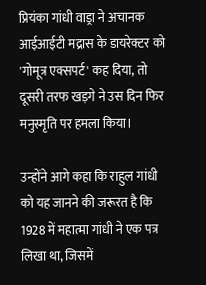प्रियंका गांधी वाड्रा ने अचानक आईआईटी मद्रास के डायरेक्टर को 'गोमूत्र एक्सपर्ट' कह दिया, तो दूसरी तरफ खड़गे ने उस दिन फिर मनुस्मृति पर हमला किया।

उन्होंने आगे कहा कि राहुल गांधी को यह जानने की जरूरत है कि 1928 में महात्मा गांधी ने एक पत्र लिखा था, जिसमें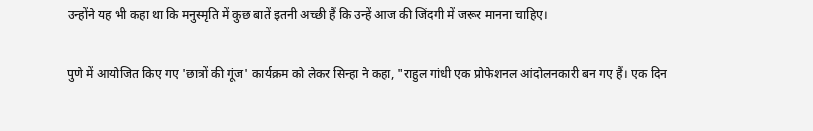उन्होंने यह भी कहा था कि मनुस्मृति में कुछ बातें इतनी अच्छी हैं कि उन्हें आज की जिंदगी में जरूर मानना चाहिए।

पुणे में आयोजित किए गए 'छात्रों की गूंज' कार्यक्रम को लेकर सिन्हा ने कहा, "राहुल गांधी एक प्रोफेशनल आंदोलनकारी बन गए हैं। एक दिन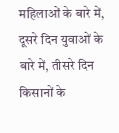महिलाओं के बारे में, दूसरे दिन युवाओं के बारे में, तीसरे दिन किसानों के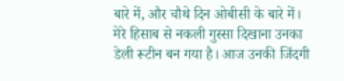बारे में, और चौथे दिन ओबीसी के बारे में। मेरे हिसाब से नकली गुस्सा दिखाना उनका डेली रूटीन बन गया है। आज उनकी जिंदगी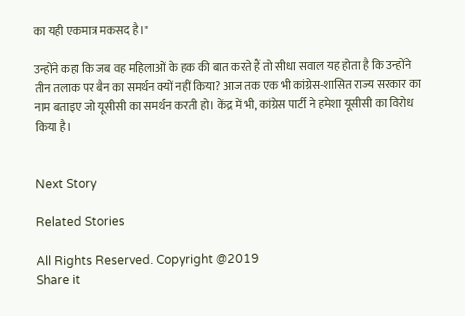का यही एकमात्र मकसद है।"

उन्होंने कहा कि जब वह महिलाओं के हक की बात करते हैं तो सीधा सवाल यह होता है कि उन्होंने तीन तलाक पर बैन का समर्थन क्यों नहीं किया? आज तक एक भी कांग्रेस-शासित राज्य सरकार का नाम बताइए जो यूसीसी का समर्थन करती हो। केंद्र में भी, कांग्रेस पार्टी ने हमेशा यूसीसी का विरोध किया है।


Next Story

Related Stories

All Rights Reserved. Copyright @2019
Share it